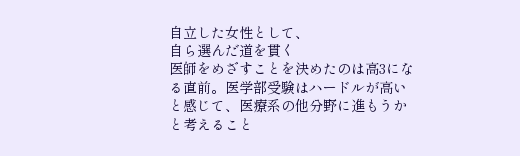自立した女性として、
自ら選んだ道を貫く
医師をめざすことを決めたのは高3になる直前。医学部受験はハードルが高いと感じて、医療系の他分野に進もうかと考えること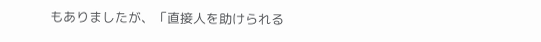もありましたが、「直接人を助けられる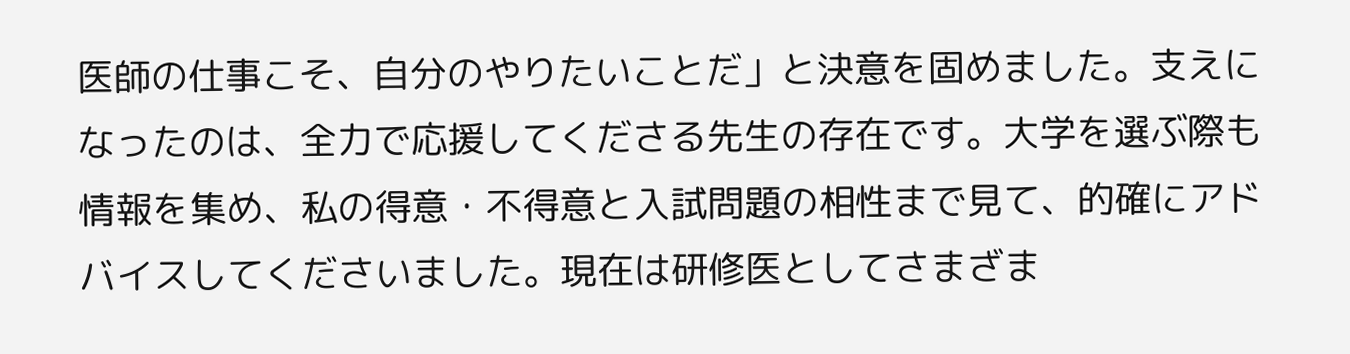医師の仕事こそ、自分のやりたいことだ」と決意を固めました。支えになったのは、全力で応援してくださる先生の存在です。大学を選ぶ際も情報を集め、私の得意・不得意と入試問題の相性まで見て、的確にアドバイスしてくださいました。現在は研修医としてさまざま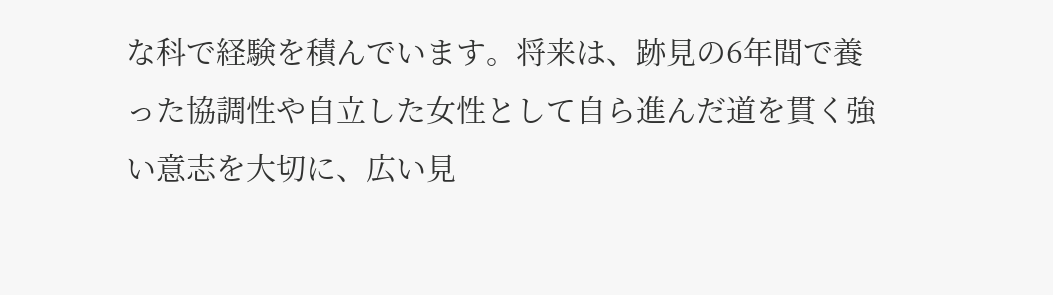な科で経験を積んでいます。将来は、跡見の6年間で養った協調性や自立した女性として自ら進んだ道を貫く強い意志を大切に、広い見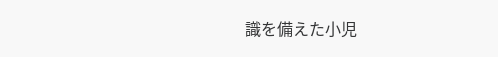識を備えた小児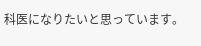科医になりたいと思っています。